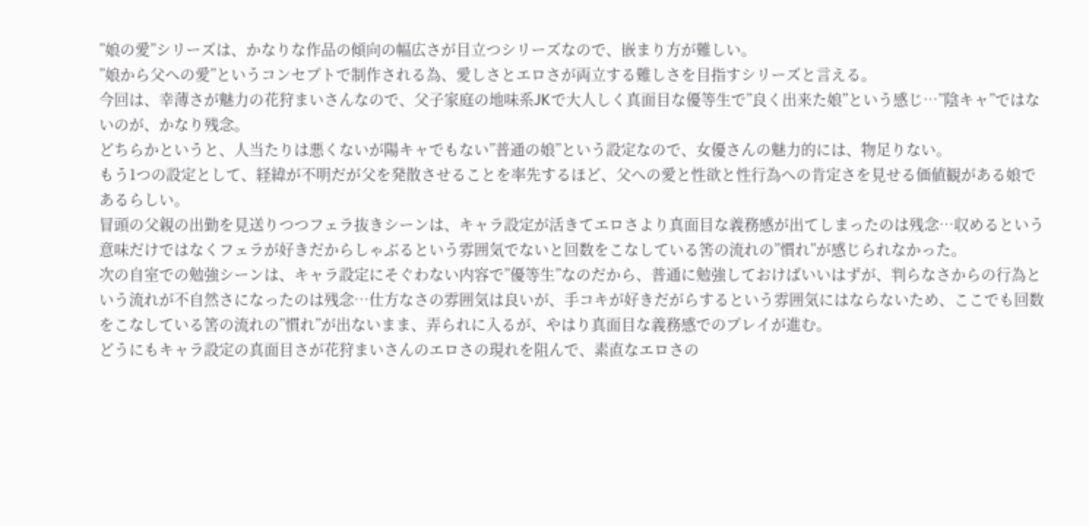”娘の愛”シリーズは、かなりな作品の傾向の幅広さが目立つシリーズなので、嵌まり方が難しい。
”娘から父への愛”というコンセプトで制作される為、愛しさとエロさが両立する難しさを目指すシリーズと言える。
今回は、幸薄さが魅力の花狩まいさんなので、父子家庭の地味系JKで大人しく真面目な優等生で”良く出来た娘”という感じ…”陰キャ”ではないのが、かなり残念。
どちらかというと、人当たりは悪くないが陽キャでもない”普通の娘”という設定なので、女優さんの魅力的には、物足りない。
もう1つの設定として、経緯が不明だが父を発散させることを率先するほど、父への愛と性欲と性行為への肯定さを見せる価値観がある娘であるらしい。
冒頭の父親の出勤を見送りつつフェラ抜きシーンは、キャラ設定が活きてエロさより真面目な義務感が出てしまったのは残念…収めるという意味だけではなくフェラが好きだからしゃぶるという雰囲気でないと回数をこなしている筈の流れの”慣れ”が感じられなかった。
次の自室での勉強シーンは、キャラ設定にそぐわない内容で”優等生”なのだから、普通に勉強しておけばいいはずが、判らなさからの行為という流れが不自然さになったのは残念…仕方なさの雰囲気は良いが、手コキが好きだがらするという雰囲気にはならないため、ここでも回数をこなしている筈の流れの”慣れ”が出ないまま、弄られに入るが、やはり真面目な義務感でのプレイが進む。
どうにもキャラ設定の真面目さが花狩まいさんのエロさの現れを阻んで、素直なエロさの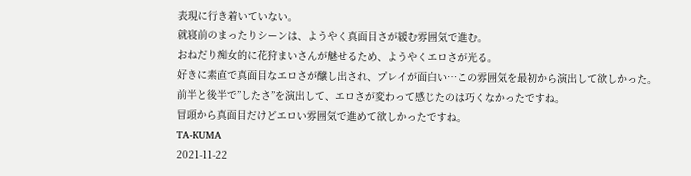表現に行き着いていない。
就寝前のまったりシーンは、ようやく真面目さが緩む雰囲気で進む。
おねだり痴女的に花狩まいさんが魅せるため、ようやくエロさが光る。
好きに素直で真面目なエロさが醸し出され、プレイが面白い…この雰囲気を最初から演出して欲しかった。
前半と後半で”したさ”を演出して、エロさが変わって感じたのは巧くなかったですね。
冒頭から真面目だけどエロい雰囲気で進めて欲しかったですね。
TA-KUMA
2021-11-22